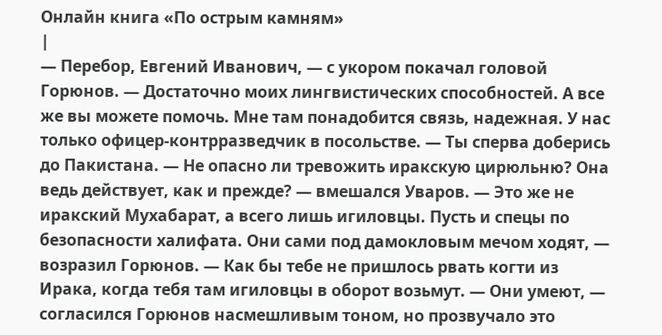Онлайн книга «По острым камням»
|
— Перебор, Евгений Иванович, — с укором покачал головой Горюнов. — Достаточно моих лингвистических способностей. А все же вы можете помочь. Мне там понадобится связь, надежная. У нас только офицер-контрразведчик в посольстве. — Ты сперва доберись до Пакистана. — Не опасно ли тревожить иракскую цирюльню? Она ведь действует, как и прежде? — вмешался Уваров. — Это же не иракский Мухабарат, а всего лишь игиловцы. Пусть и спецы по безопасности халифата. Они сами под дамокловым мечом ходят, — возразил Горюнов. — Как бы тебе не пришлось рвать когти из Ирака, когда тебя там игиловцы в оборот возьмут. — Они умеют, — согласился Горюнов насмешливым тоном, но прозвучало это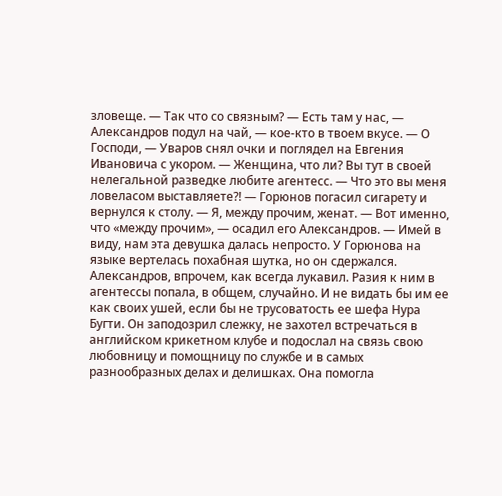зловеще. — Так что со связным? — Есть там у нас, — Александров подул на чай, — кое-кто в твоем вкусе. — О Господи, — Уваров снял очки и поглядел на Евгения Ивановича с укором. — Женщина, что ли? Вы тут в своей нелегальной разведке любите агентесс. — Что это вы меня ловеласом выставляете?! — Горюнов погасил сигарету и вернулся к столу. — Я, между прочим, женат. — Вот именно, что «между прочим», — осадил его Александров. — Имей в виду, нам эта девушка далась непросто. У Горюнова на языке вертелась похабная шутка, но он сдержался. Александров, впрочем, как всегда лукавил. Разия к ним в агентессы попала, в общем, случайно. И не видать бы им ее как своих ушей, если бы не трусоватость ее шефа Нура Бугти. Он заподозрил слежку, не захотел встречаться в английском крикетном клубе и подослал на связь свою любовницу и помощницу по службе и в самых разнообразных делах и делишках. Она помогла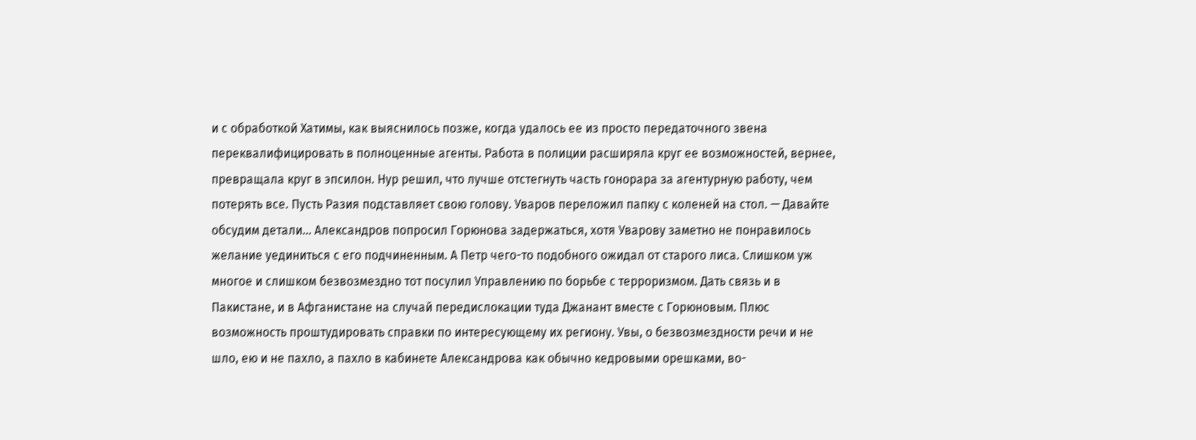и с обработкой Хатимы, как выяснилось позже, когда удалось ее из просто передаточного звена переквалифицировать в полноценные агенты. Работа в полиции расширяла круг ее возможностей, вернее, превращала круг в эпсилон. Нур решил, что лучше отстегнуть часть гонорара за агентурную работу, чем потерять все. Пусть Разия подставляет свою голову. Уваров переложил папку с коленей на стол. — Давайте обсудим детали… Александров попросил Горюнова задержаться, хотя Уварову заметно не понравилось желание уединиться с его подчиненным. А Петр чего-то подобного ожидал от старого лиса. Слишком уж многое и слишком безвозмездно тот посулил Управлению по борьбе с терроризмом. Дать связь и в Пакистане, и в Афганистане на случай передислокации туда Джанант вместе с Горюновым. Плюс возможность проштудировать справки по интересующему их региону. Увы, о безвозмездности речи и не шло, ею и не пахло, а пахло в кабинете Александрова как обычно кедровыми орешками, во-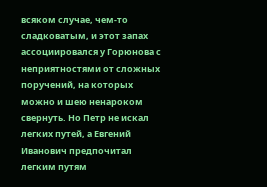всяком случае, чем-то сладковатым, и этот запах ассоциировался у Горюнова с неприятностями от сложных поручений, на которых можно и шею ненароком свернуть. Но Петр не искал легких путей, а Евгений Иванович предпочитал легким путям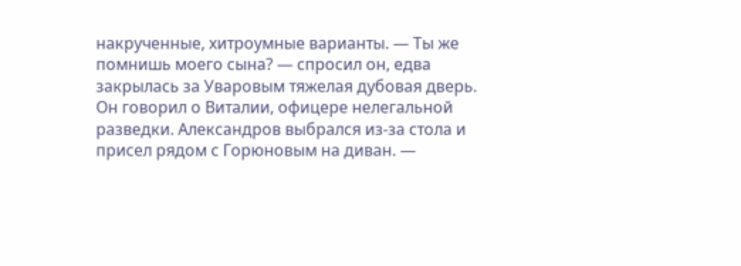накрученные, хитроумные варианты. — Ты же помнишь моего сына? — спросил он, едва закрылась за Уваровым тяжелая дубовая дверь. Он говорил о Виталии, офицере нелегальной разведки. Александров выбрался из-за стола и присел рядом с Горюновым на диван. —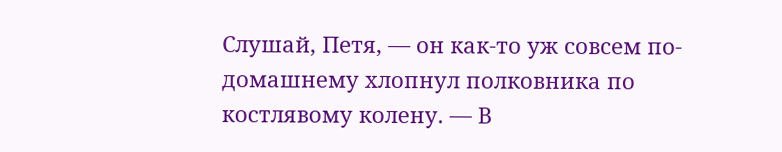Слушай, Петя, — он как-то уж совсем по-домашнему хлопнул полковника по костлявому колену. — В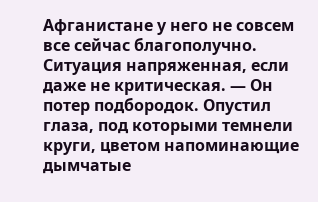Афганистане у него не совсем все сейчас благополучно. Ситуация напряженная, если даже не критическая. — Он потер подбородок. Опустил глаза, под которыми темнели круги, цветом напоминающие дымчатые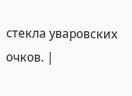стекла уваровских очков. |